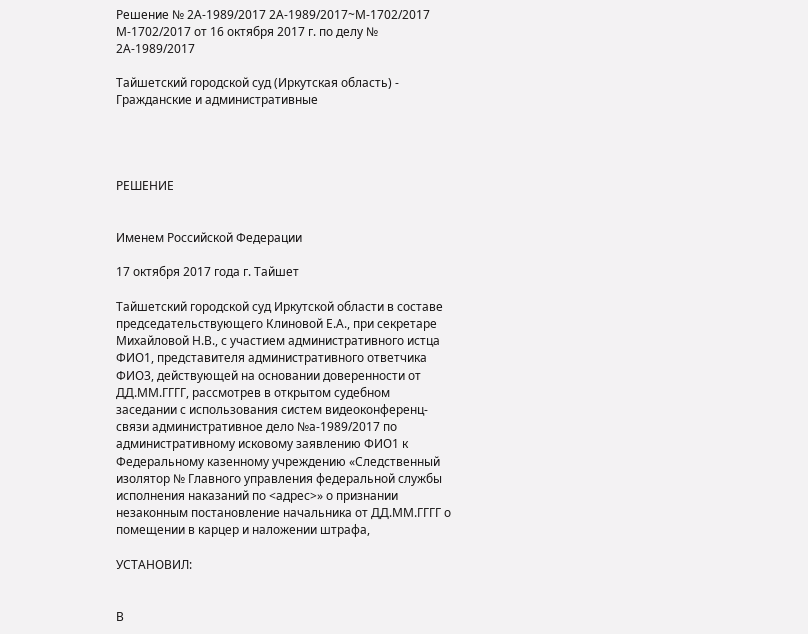Решение № 2А-1989/2017 2А-1989/2017~М-1702/2017 М-1702/2017 от 16 октября 2017 г. по делу № 2А-1989/2017

Тайшетский городской суд (Иркутская область) - Гражданские и административные




РЕШЕНИЕ


Именем Российской Федерации

17 октября 2017 года г. Тайшет

Тайшетский городской суд Иркутской области в составе председательствующего Клиновой Е.А., при секретаре Михайловой Н.В., с участием административного истца ФИО1, представителя административного ответчика ФИО3, действующей на основании доверенности от ДД.ММ.ГГГГ, рассмотрев в открытом судебном заседании с использования систем видеоконференц-связи административное дело №а-1989/2017 по административному исковому заявлению ФИО1 к Федеральному казенному учреждению «Следственный изолятор № Главного управления федеральной службы исполнения наказаний по <адрес>» о признании незаконным постановление начальника от ДД.ММ.ГГГГ о помещении в карцер и наложении штрафа,

УСТАНОВИЛ:


В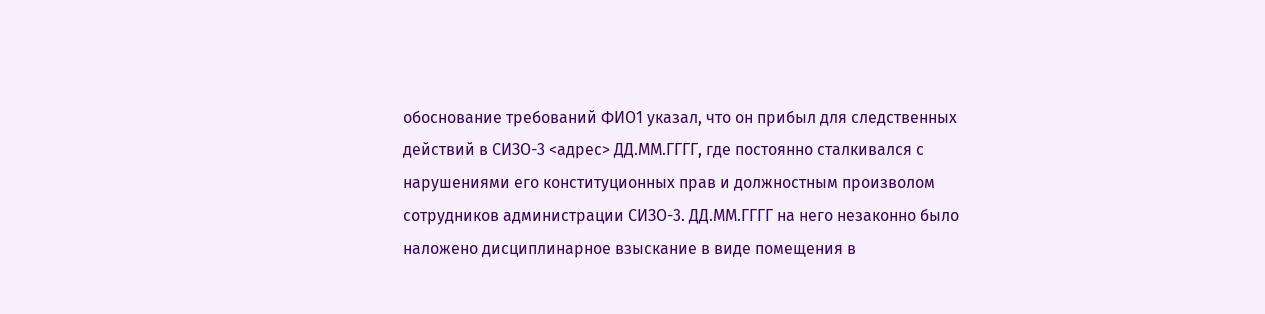обоснование требований ФИО1 указал, что он прибыл для следственных действий в СИЗО-3 <адрес> ДД.ММ.ГГГГ, где постоянно сталкивался с нарушениями его конституционных прав и должностным произволом сотрудников администрации СИЗО-3. ДД.ММ.ГГГГ на него незаконно было наложено дисциплинарное взыскание в виде помещения в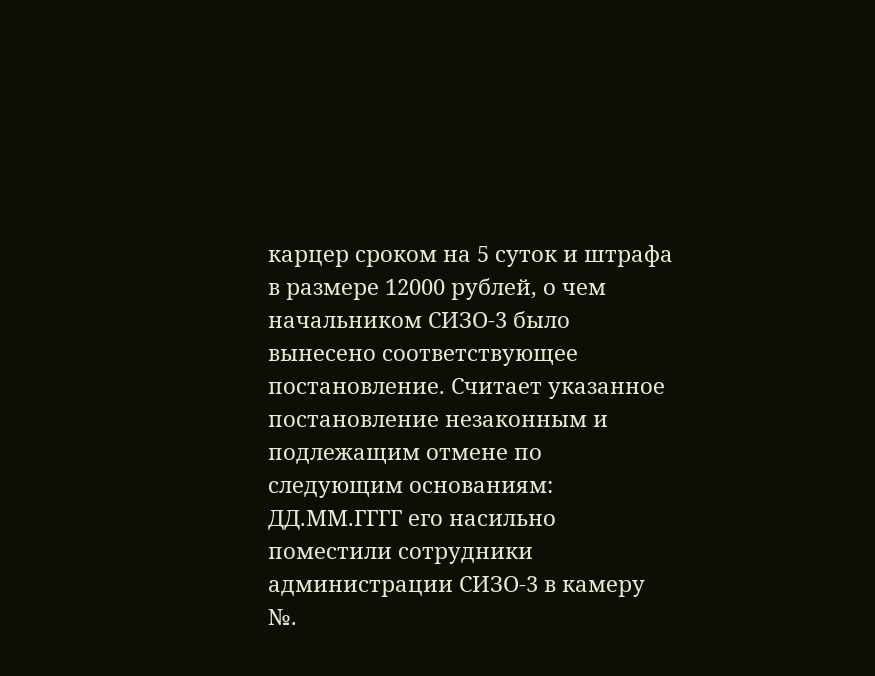карцер сроком на 5 суток и штрафа в размере 12000 рублей, о чем начальником СИЗО-3 было вынесено соответствующее постановление. Считает указанное постановление незаконным и подлежащим отмене по следующим основаниям: ДД.ММ.ГГГГ его насильно поместили сотрудники администрации СИЗО-3 в камеру №.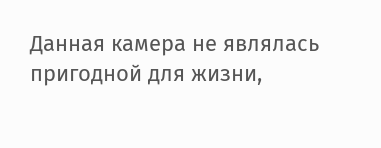Данная камера не являлась пригодной для жизни,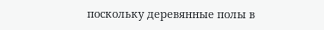поскольку деревянные полы в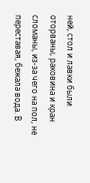ней, стол и лавки были оторваны, раковина и кран сломаны, из-за чего на пол, не переставая, бежала вода. В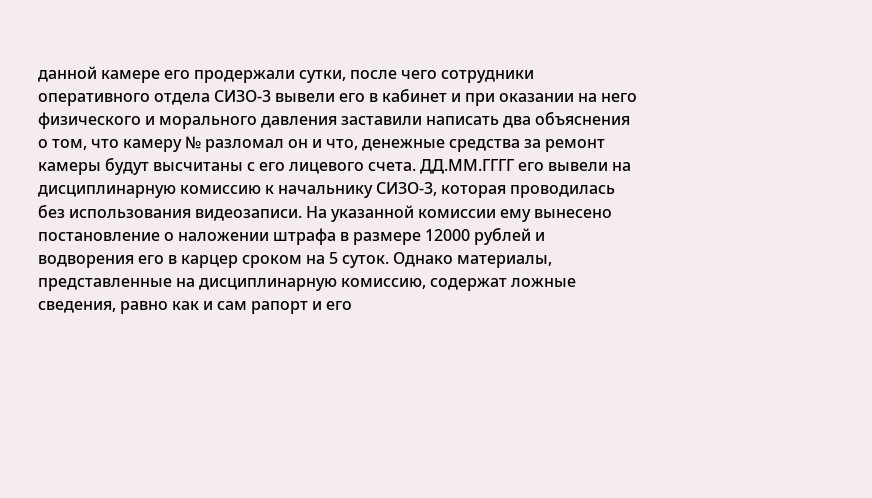данной камере его продержали сутки, после чего сотрудники оперативного отдела СИЗО-3 вывели его в кабинет и при оказании на него физического и морального давления заставили написать два объяснения о том, что камеру № разломал он и что, денежные средства за ремонт камеры будут высчитаны с его лицевого счета. ДД.ММ.ГГГГ его вывели на дисциплинарную комиссию к начальнику СИЗО-3, которая проводилась без использования видеозаписи. На указанной комиссии ему вынесено постановление о наложении штрафа в размере 12000 рублей и водворения его в карцер сроком на 5 суток. Однако материалы, представленные на дисциплинарную комиссию, содержат ложные сведения, равно как и сам рапорт и его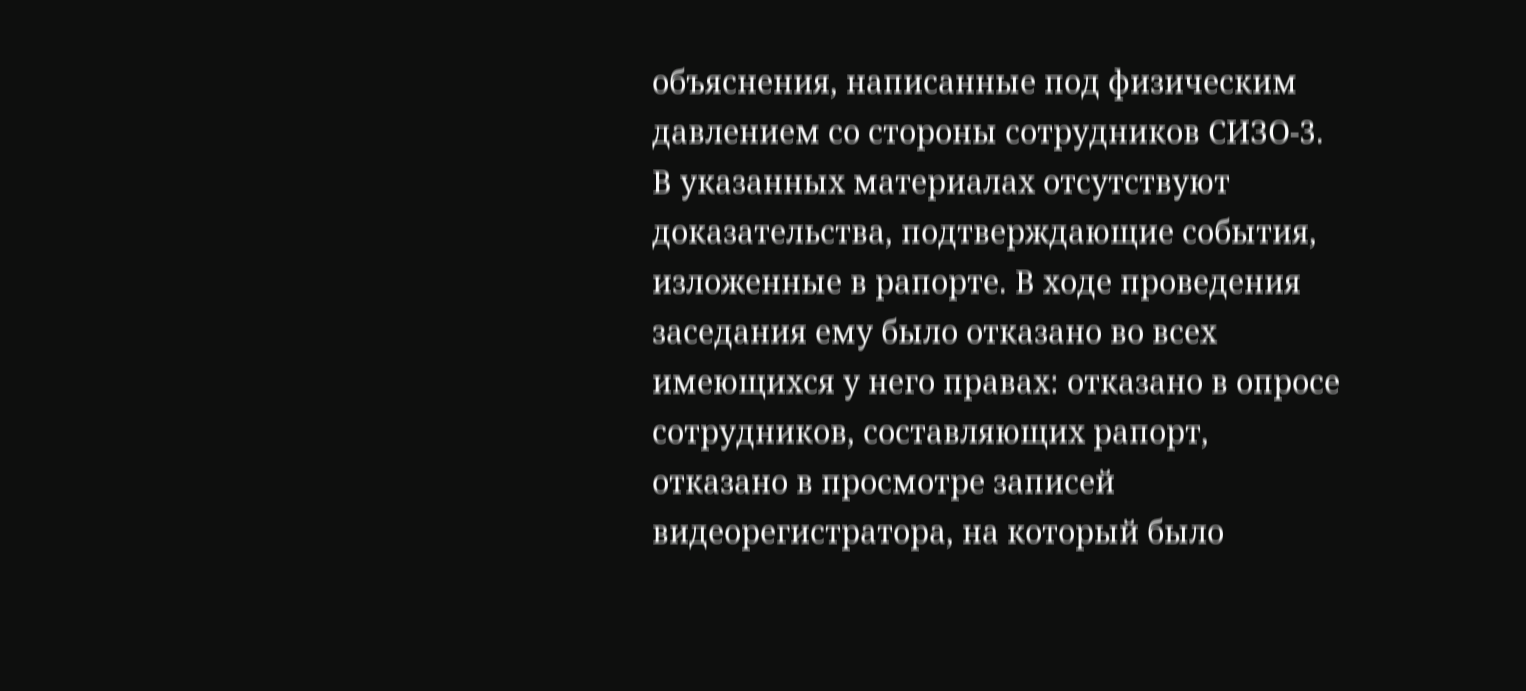объяснения, написанные под физическим давлением со стороны сотрудников СИЗО-3. В указанных материалах отсутствуют доказательства, подтверждающие события, изложенные в рапорте. В ходе проведения заседания ему было отказано во всех имеющихся у него правах: отказано в опросе сотрудников, составляющих рапорт, отказано в просмотре записей видеорегистратора, на который было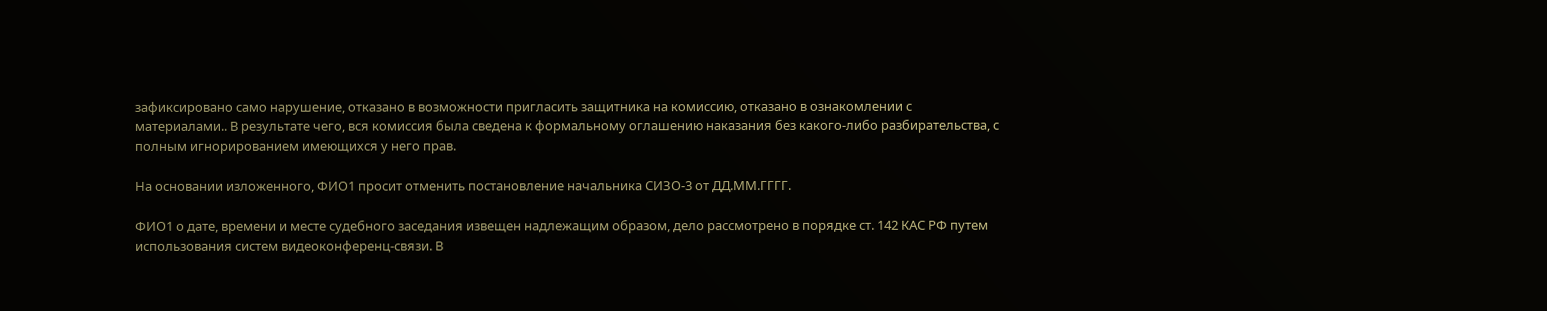зафиксировано само нарушение, отказано в возможности пригласить защитника на комиссию, отказано в ознакомлении с материалами.. В результате чего, вся комиссия была сведена к формальному оглашению наказания без какого-либо разбирательства, с полным игнорированием имеющихся у него прав.

На основании изложенного, ФИО1 просит отменить постановление начальника СИЗО-3 от ДД.ММ.ГГГГ.

ФИО1 о дате, времени и месте судебного заседания извещен надлежащим образом, дело рассмотрено в порядке ст. 142 КАС РФ путем использования систем видеоконференц-связи. В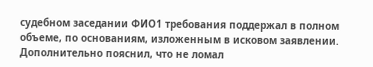судебном заседании ФИО1 требования поддержал в полном объеме, по основаниям, изложенным в исковом заявлении. Дополнительно пояснил, что не ломал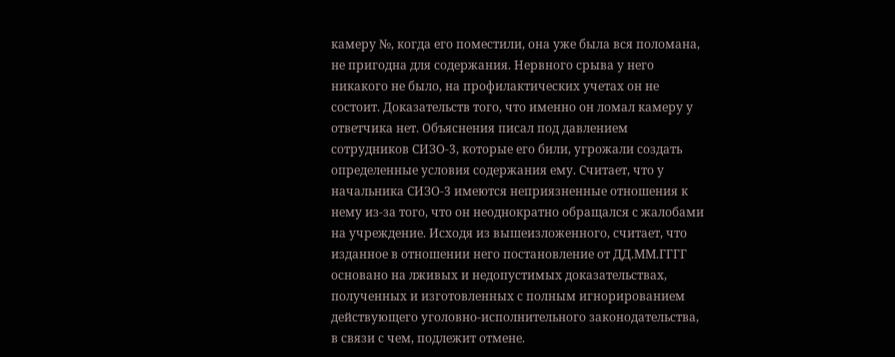камеру №, когда его поместили, она уже была вся поломана, не пригодна для содержания. Нервного срыва у него никакого не было, на профилактических учетах он не состоит. Доказательств того, что именно он ломал камеру у ответчика нет. Объяснения писал под давлением сотрудников СИЗО-3, которые его били, угрожали создать определенные условия содержания ему. Считает, что у начальника СИЗО-3 имеются неприязненные отношения к нему из-за того, что он неоднократно обращался с жалобами на учреждение. Исходя из вышеизложенного, считает, что изданное в отношении него постановление от ДД.ММ.ГГГГ основано на лживых и недопустимых доказательствах, полученных и изготовленных с полным игнорированием действующего уголовно-исполнительного законодательства, в связи с чем, подлежит отмене.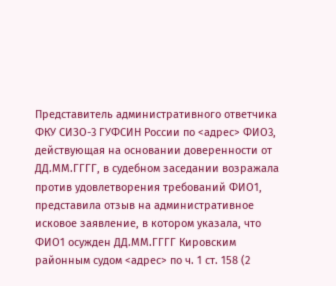Представитель административного ответчика ФКУ СИЗО-3 ГУФСИН России по <адрес> ФИО3, действующая на основании доверенности от ДД.ММ.ГГГГ, в судебном заседании возражала против удовлетворения требований ФИО1, представила отзыв на административное исковое заявление, в котором указала, что ФИО1 осужден ДД.ММ.ГГГГ Кировским районным судом <адрес> по ч. 1 ст. 158 (2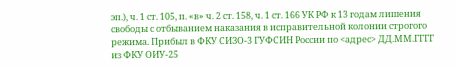эп.), ч. 1 ст. 105, п. «в» ч. 2 ст. 158, ч. 1 ст. 166 УК РФ к 13 годам лишения свободы с отбыванием наказания в исправительной колонии строгого режима. Прибыл в ФКУ СИЗО-3 ГУФСИН России по <адрес> ДД.ММ.ГГГГ из ФКУ ОИУ-25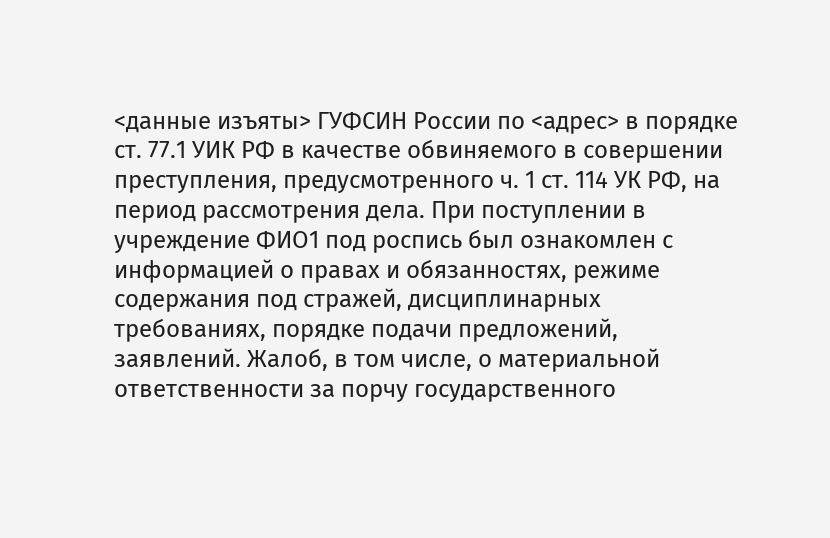<данные изъяты> ГУФСИН России по <адрес> в порядке ст. 77.1 УИК РФ в качестве обвиняемого в совершении преступления, предусмотренного ч. 1 ст. 114 УК РФ, на период рассмотрения дела. При поступлении в учреждение ФИО1 под роспись был ознакомлен с информацией о правах и обязанностях, режиме содержания под стражей, дисциплинарных требованиях, порядке подачи предложений, заявлений. Жалоб, в том числе, о материальной ответственности за порчу государственного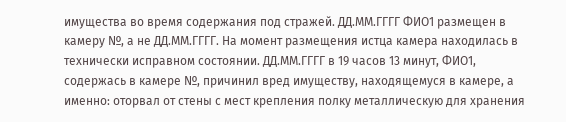имущества во время содержания под стражей. ДД.ММ.ГГГГ ФИО1 размещен в камеру №, а не ДД.ММ.ГГГГ. На момент размещения истца камера находилась в технически исправном состоянии. ДД.ММ.ГГГГ в 19 часов 13 минут, ФИО1, содержась в камере №, причинил вред имуществу, находящемуся в камере, а именно: оторвал от стены с мест крепления полку металлическую для хранения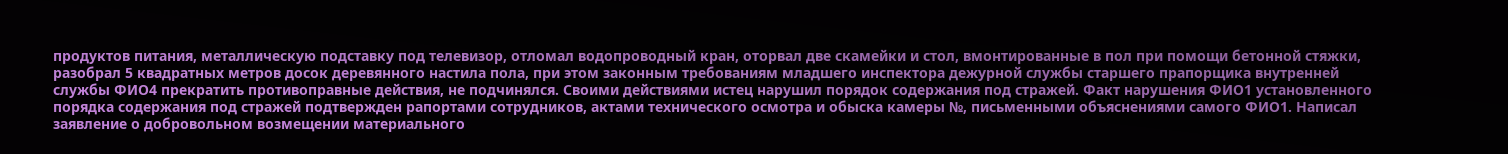продуктов питания, металлическую подставку под телевизор, отломал водопроводный кран, оторвал две скамейки и стол, вмонтированные в пол при помощи бетонной стяжки, разобрал 5 квадратных метров досок деревянного настила пола, при этом законным требованиям младшего инспектора дежурной службы старшего прапорщика внутренней службы ФИО4 прекратить противоправные действия, не подчинялся. Своими действиями истец нарушил порядок содержания под стражей. Факт нарушения ФИО1 установленного порядка содержания под стражей подтвержден рапортами сотрудников, актами технического осмотра и обыска камеры №, письменными объяснениями самого ФИО1. Написал заявление о добровольном возмещении материального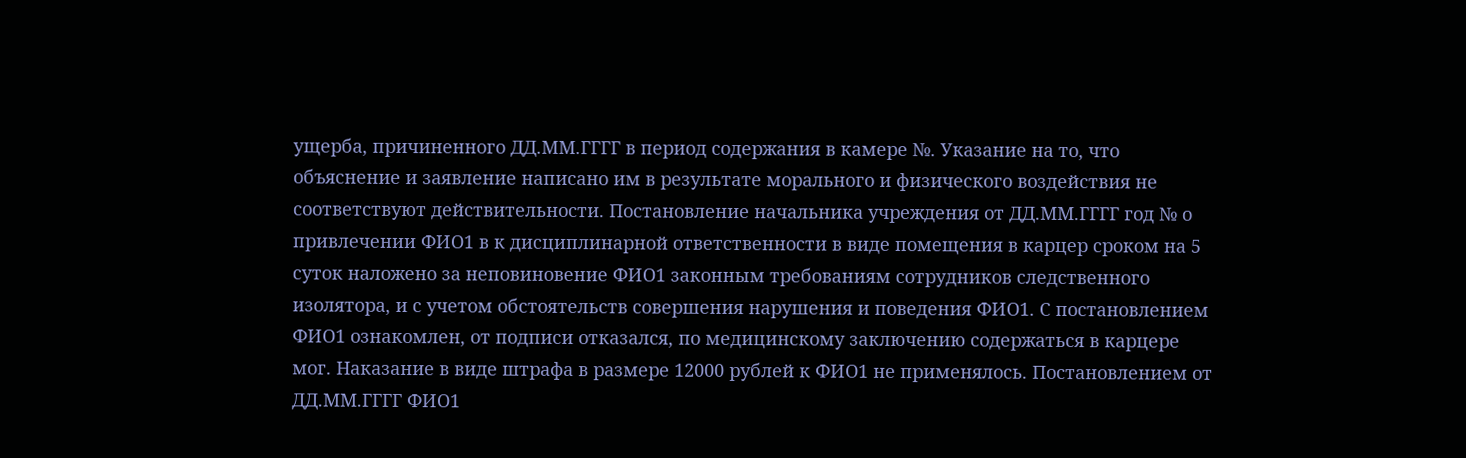ущерба, причиненного ДД.ММ.ГГГГ в период содержания в камере №. Указание на то, что объяснение и заявление написано им в результате морального и физического воздействия не соответствуют действительности. Постановление начальника учреждения от ДД.ММ.ГГГГ год № о привлечении ФИО1 в к дисциплинарной ответственности в виде помещения в карцер сроком на 5 суток наложено за неповиновение ФИО1 законным требованиям сотрудников следственного изолятора, и с учетом обстоятельств совершения нарушения и поведения ФИО1. С постановлением ФИО1 ознакомлен, от подписи отказался, по медицинскому заключению содержаться в карцере мог. Наказание в виде штрафа в размере 12000 рублей к ФИО1 не применялось. Постановлением от ДД.ММ.ГГГГ ФИО1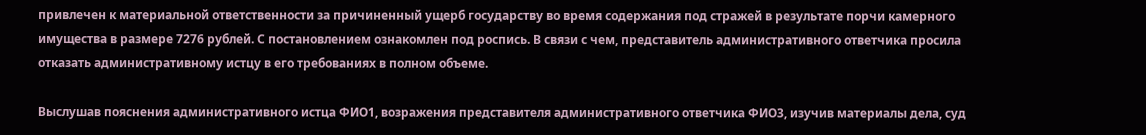привлечен к материальной ответственности за причиненный ущерб государству во время содержания под стражей в результате порчи камерного имущества в размере 7276 рублей. С постановлением ознакомлен под роспись. В связи с чем, представитель административного ответчика просила отказать административному истцу в его требованиях в полном объеме.

Выслушав пояснения административного истца ФИО1, возражения представителя административного ответчика ФИО3, изучив материалы дела, суд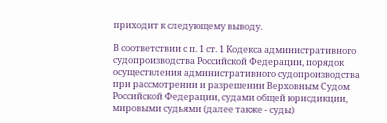приходит к следующему выводу.

В соответствии с п. 1 ст. 1 Кодекса административного судопроизводства Российской Федерации, порядок осуществления административного судопроизводства при рассмотрении и разрешении Верховным Судом Российской Федерации, судами общей юрисдикции, мировыми судьями (далее также - суды)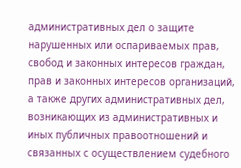административных дел о защите нарушенных или оспариваемых прав, свобод и законных интересов граждан, прав и законных интересов организаций, а также других административных дел, возникающих из административных и иных публичных правоотношений и связанных с осуществлением судебного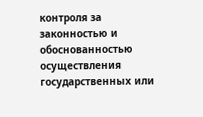контроля за законностью и обоснованностью осуществления государственных или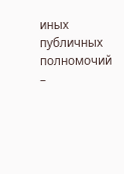иных публичных полномочий –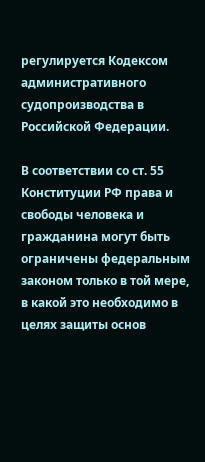регулируется Кодексом административного судопроизводства в Российской Федерации.

В соответствии со ст. 55 Конституции РФ права и свободы человека и гражданина могут быть ограничены федеральным законом только в той мере, в какой это необходимо в целях защиты основ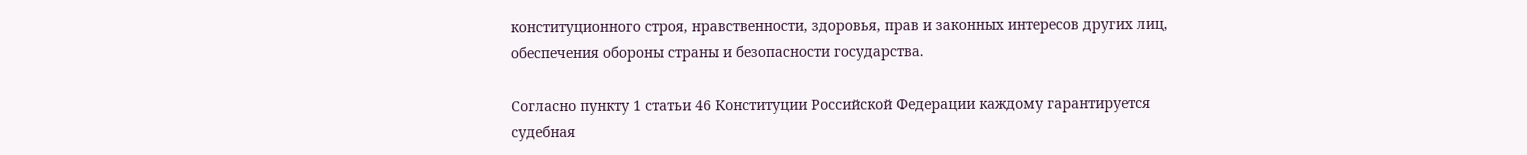конституционного строя, нравственности, здоровья, прав и законных интересов других лиц, обеспечения обороны страны и безопасности государства.

Согласно пункту 1 статьи 46 Конституции Российской Федерации каждому гарантируется судебная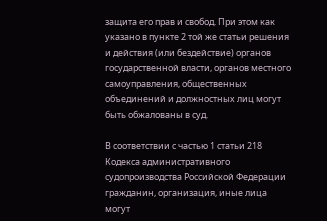защита его прав и свобод. При этом как указано в пункте 2 той же статьи решения и действия (или бездействие) органов государственной власти, органов местного самоуправления, общественных объединений и должностных лиц могут быть обжалованы в суд.

В соответствии с частью 1 статьи 218 Кодекса административного судопроизводства Российской Федерации гражданин, организация, иные лица могут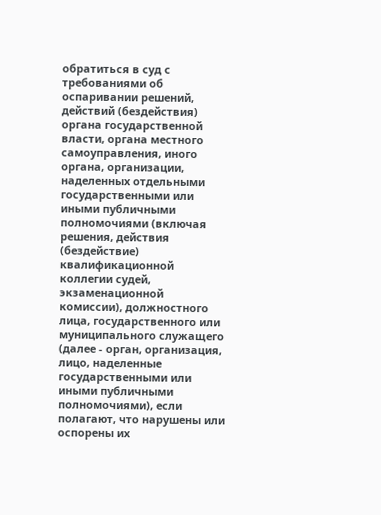обратиться в суд с требованиями об оспаривании решений, действий (бездействия) органа государственной власти, органа местного самоуправления, иного органа, организации, наделенных отдельными государственными или иными публичными полномочиями (включая решения, действия (бездействие) квалификационной коллегии судей, экзаменационной комиссии), должностного лица, государственного или муниципального служащего (далее - орган, организация, лицо, наделенные государственными или иными публичными полномочиями), если полагают, что нарушены или оспорены их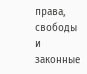права, свободы и законные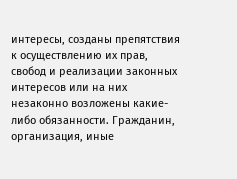интересы, созданы препятствия к осуществлению их прав, свобод и реализации законных интересов или на них незаконно возложены какие-либо обязанности. Гражданин, организация, иные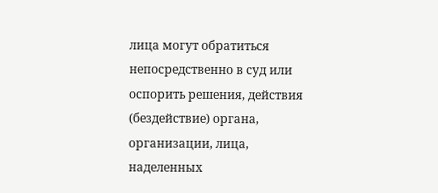лица могут обратиться непосредственно в суд или оспорить решения, действия (бездействие) органа, организации, лица, наделенных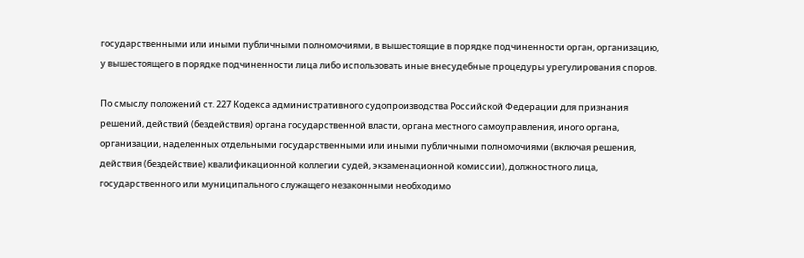государственными или иными публичными полномочиями, в вышестоящие в порядке подчиненности орган, организацию, у вышестоящего в порядке подчиненности лица либо использовать иные внесудебные процедуры урегулирования споров.

По смыслу положений ст. 227 Кодекса административного судопроизводства Российской Федерации для признания решений, действий (бездействия) органа государственной власти, органа местного самоуправления, иного органа, организации, наделенных отдельными государственными или иными публичными полномочиями (включая решения, действия (бездействие) квалификационной коллегии судей, экзаменационной комиссии), должностного лица, государственного или муниципального служащего незаконными необходимо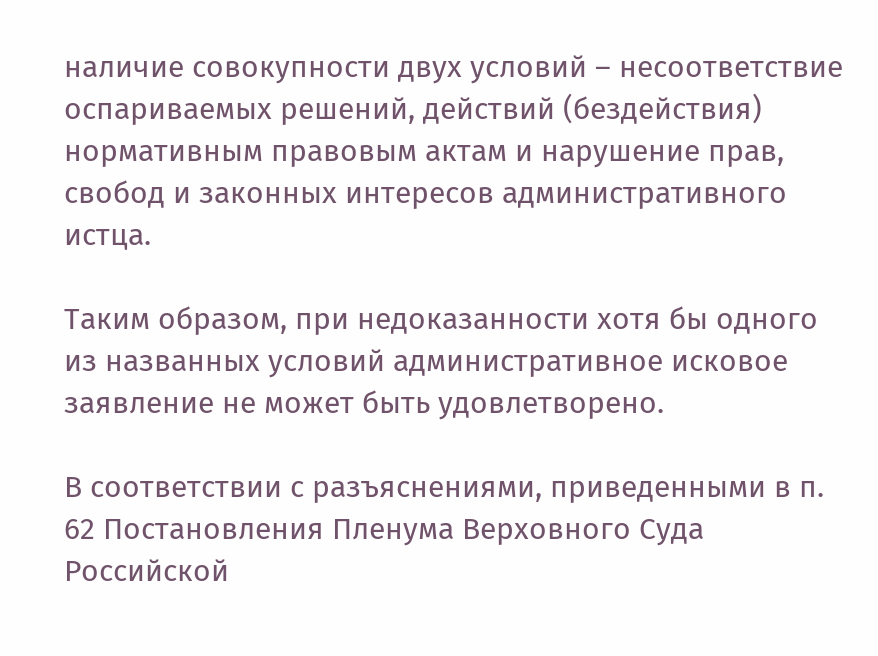наличие совокупности двух условий – несоответствие оспариваемых решений, действий (бездействия) нормативным правовым актам и нарушение прав, свобод и законных интересов административного истца.

Таким образом, при недоказанности хотя бы одного из названных условий административное исковое заявление не может быть удовлетворено.

В соответствии с разъяснениями, приведенными в п. 62 Постановления Пленума Верховного Суда Российской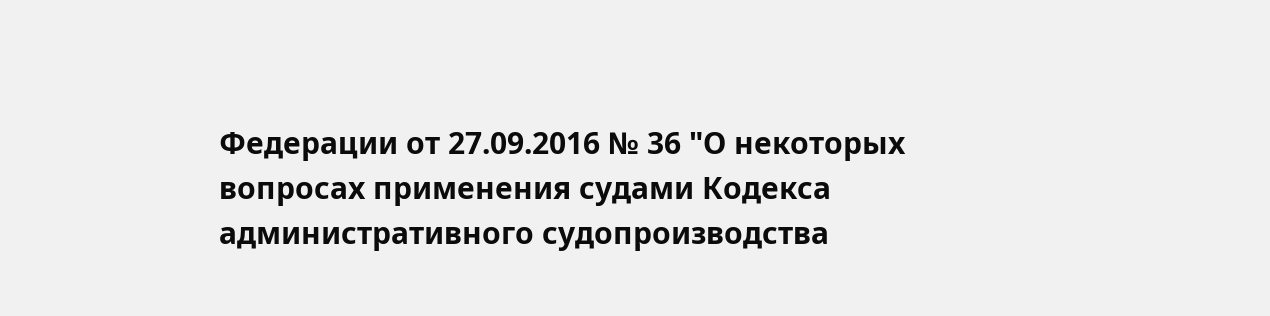Федерации от 27.09.2016 № 36 "О некоторых вопросах применения судами Кодекса административного судопроизводства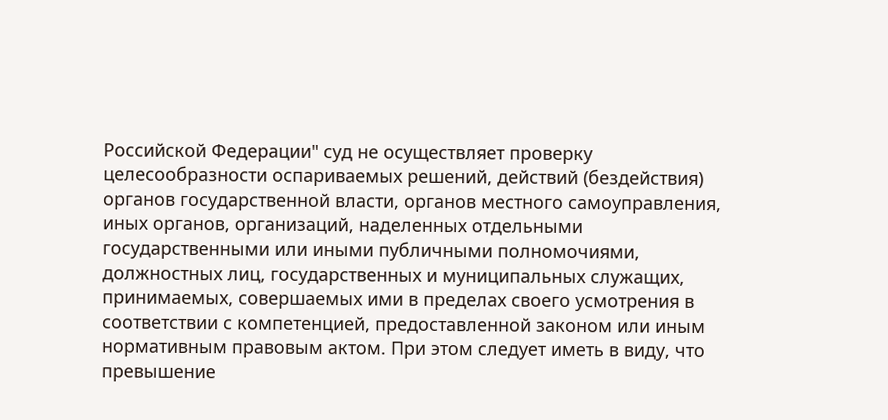Российской Федерации" суд не осуществляет проверку целесообразности оспариваемых решений, действий (бездействия) органов государственной власти, органов местного самоуправления, иных органов, организаций, наделенных отдельными государственными или иными публичными полномочиями, должностных лиц, государственных и муниципальных служащих, принимаемых, совершаемых ими в пределах своего усмотрения в соответствии с компетенцией, предоставленной законом или иным нормативным правовым актом. При этом следует иметь в виду, что превышение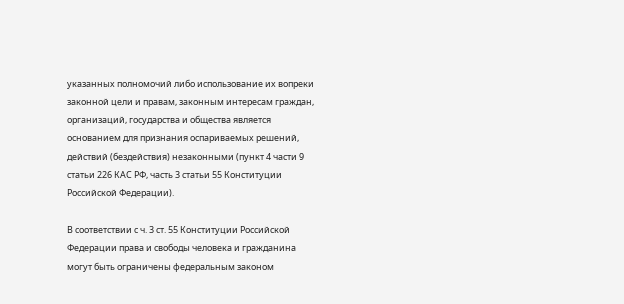указанных полномочий либо использование их вопреки законной цели и правам, законным интересам граждан, организаций, государства и общества является основанием для признания оспариваемых решений, действий (бездействия) незаконными (пункт 4 части 9 статьи 226 КАС РФ, часть 3 статьи 55 Конституции Российской Федерации).

В соответствии с ч. 3 ст. 55 Конституции Российской Федерации права и свободы человека и гражданина могут быть ограничены федеральным законом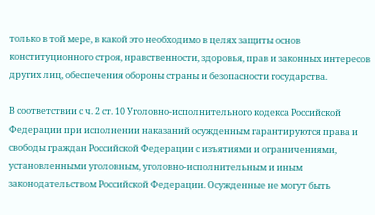только в той мере, в какой это необходимо в целях защиты основ конституционного строя, нравственности, здоровья, прав и законных интересов других лиц, обеспечения обороны страны и безопасности государства.

В соответствии с ч. 2 ст. 10 Уголовно-исполнительного кодекса Российской Федерации при исполнении наказаний осужденным гарантируются права и свободы граждан Российской Федерации с изъятиями и ограничениями, установленными уголовным, уголовно-исполнительным и иным законодательством Российской Федерации. Осужденные не могут быть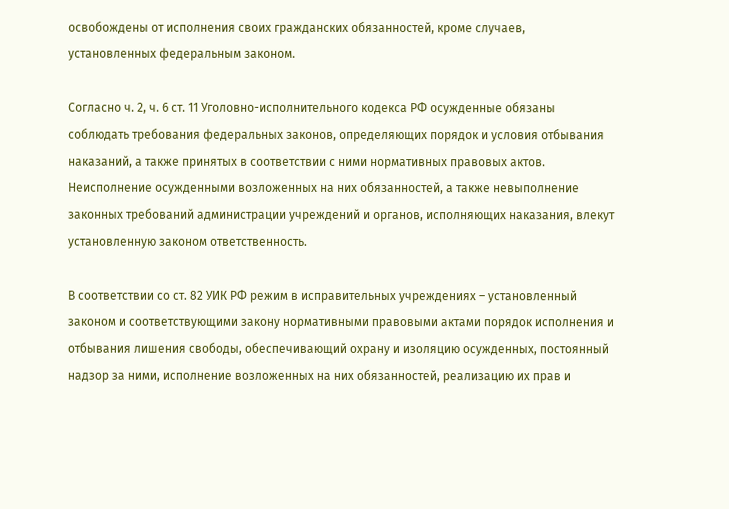освобождены от исполнения своих гражданских обязанностей, кроме случаев, установленных федеральным законом.

Согласно ч. 2, ч. 6 ст. 11 Уголовно-исполнительного кодекса РФ осужденные обязаны соблюдать требования федеральных законов, определяющих порядок и условия отбывания наказаний, а также принятых в соответствии с ними нормативных правовых актов. Неисполнение осужденными возложенных на них обязанностей, а также невыполнение законных требований администрации учреждений и органов, исполняющих наказания, влекут установленную законом ответственность.

В соответствии со ст. 82 УИК РФ режим в исправительных учреждениях – установленный законом и соответствующими закону нормативными правовыми актами порядок исполнения и отбывания лишения свободы, обеспечивающий охрану и изоляцию осужденных, постоянный надзор за ними, исполнение возложенных на них обязанностей, реализацию их прав и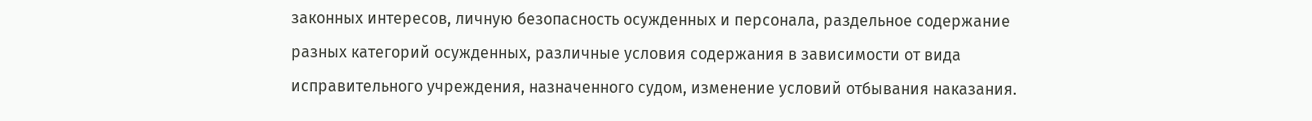законных интересов, личную безопасность осужденных и персонала, раздельное содержание разных категорий осужденных, различные условия содержания в зависимости от вида исправительного учреждения, назначенного судом, изменение условий отбывания наказания.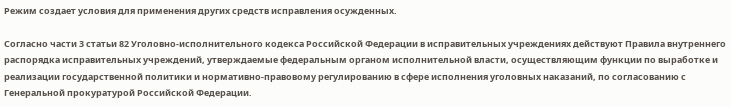Режим создает условия для применения других средств исправления осужденных.

Согласно части 3 статьи 82 Уголовно-исполнительного кодекса Российской Федерации в исправительных учреждениях действуют Правила внутреннего распорядка исправительных учреждений, утверждаемые федеральным органом исполнительной власти, осуществляющим функции по выработке и реализации государственной политики и нормативно-правовому регулированию в сфере исполнения уголовных наказаний, по согласованию с Генеральной прокуратурой Российской Федерации.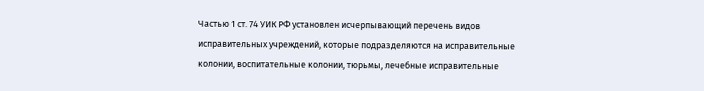Частью 1 ст. 74 УИК РФ установлен исчерпывающий перечень видов исправительных учреждений, которые подразделяются на исправительные колонии, воспитательные колонии, тюрьмы, лечебные исправительные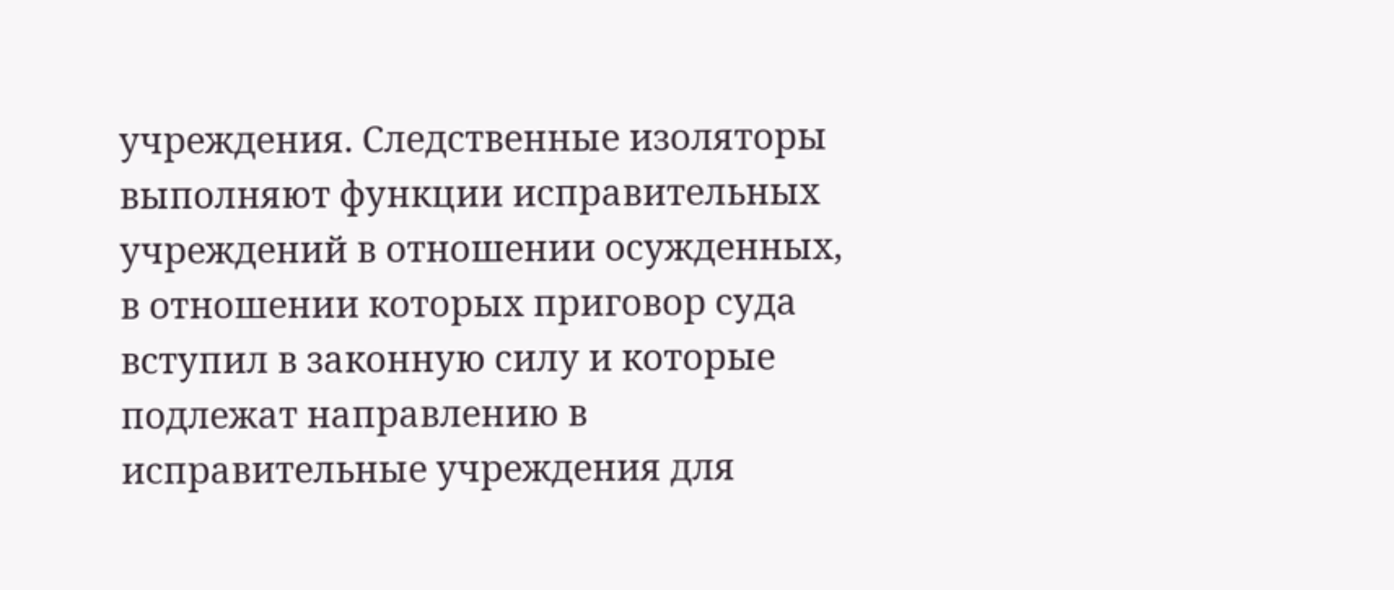учреждения. Следственные изоляторы выполняют функции исправительных учреждений в отношении осужденных, в отношении которых приговор суда вступил в законную силу и которые подлежат направлению в исправительные учреждения для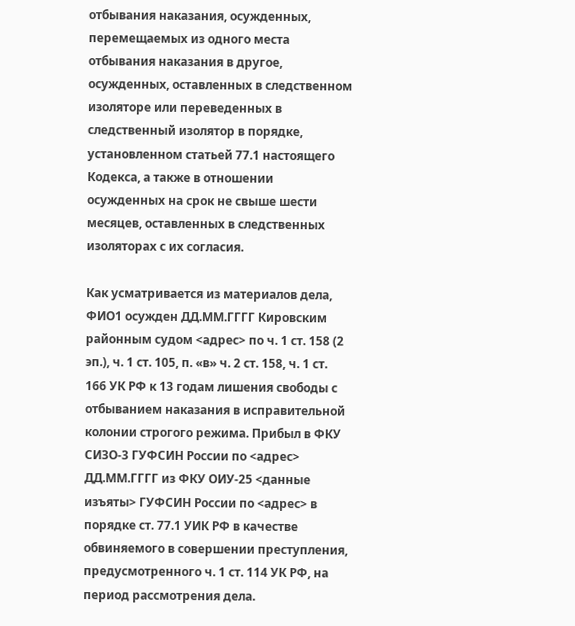отбывания наказания, осужденных, перемещаемых из одного места отбывания наказания в другое, осужденных, оставленных в следственном изоляторе или переведенных в следственный изолятор в порядке, установленном статьей 77.1 настоящего Кодекса, а также в отношении осужденных на срок не свыше шести месяцев, оставленных в следственных изоляторах с их согласия.

Как усматривается из материалов дела, ФИО1 осужден ДД.ММ.ГГГГ Кировским районным судом <адрес> по ч. 1 ст. 158 (2 эп.), ч. 1 ст. 105, п. «в» ч. 2 ст. 158, ч. 1 ст. 166 УК РФ к 13 годам лишения свободы с отбыванием наказания в исправительной колонии строгого режима. Прибыл в ФКУ СИЗО-3 ГУФСИН России по <адрес> ДД.ММ.ГГГГ из ФКУ ОИУ-25 <данные изъяты> ГУФСИН России по <адрес> в порядке ст. 77.1 УИК РФ в качестве обвиняемого в совершении преступления, предусмотренного ч. 1 ст. 114 УК РФ, на период рассмотрения дела.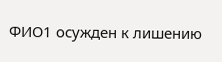ФИО1 осужден к лишению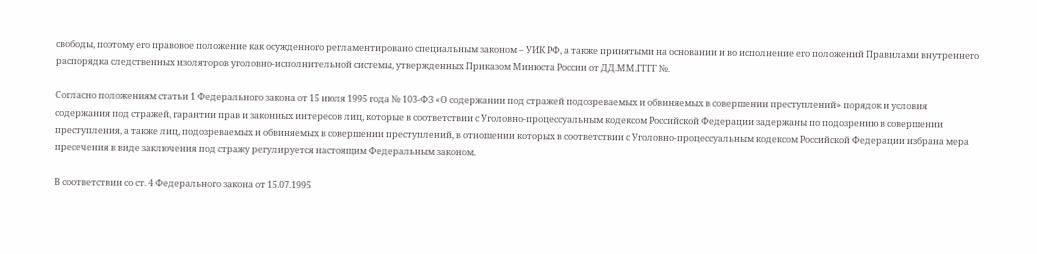свободы, поэтому его правовое положение как осужденного регламентировано специальным законом – УИК РФ, а также принятыми на основании и во исполнение его положений Правилами внутреннего распорядка следственных изоляторов уголовно-исполнительной системы, утвержденных Приказом Минюста России от ДД.ММ.ГГГГ №.

Согласно положениям статьи 1 Федерального закона от 15 июля 1995 года № 103-ФЗ «О содержании под стражей подозреваемых и обвиняемых в совершении преступлений» порядок и условия содержания под стражей, гарантии прав и законных интересов лиц, которые в соответствии с Уголовно-процессуальным кодексом Российской Федерации задержаны по подозрению в совершении преступления, а также лиц, подозреваемых и обвиняемых в совершении преступлений, в отношении которых в соответствии с Уголовно-процессуальным кодексом Российской Федерации избрана мера пресечения в виде заключения под стражу регулируется настоящим Федеральным законом.

В соответствии со ст. 4 Федерального закона от 15.07.1995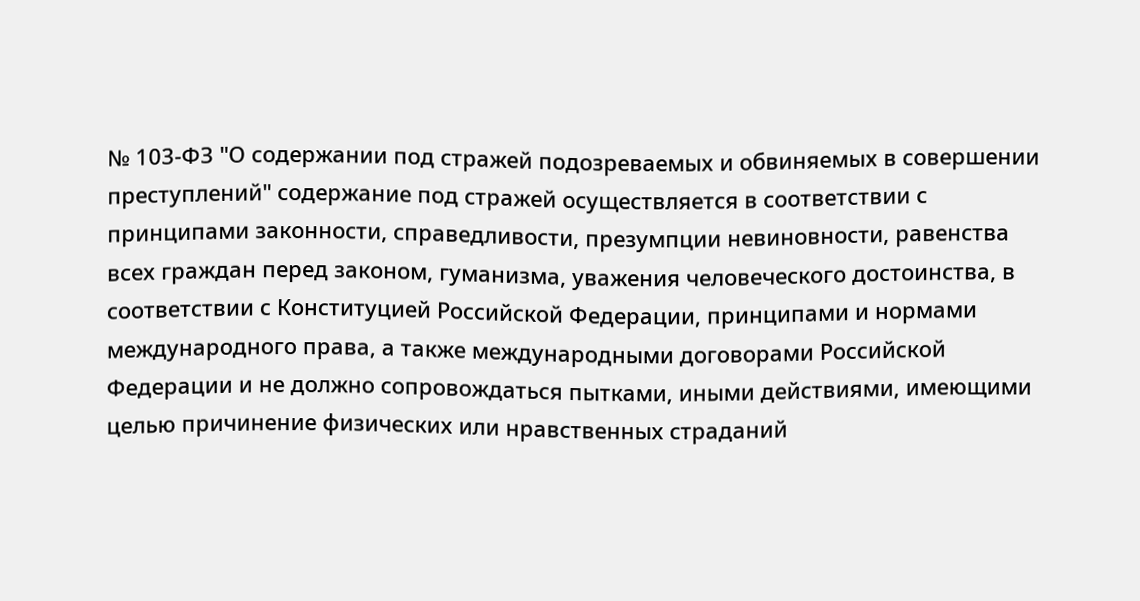№ 103-ФЗ "О содержании под стражей подозреваемых и обвиняемых в совершении преступлений" содержание под стражей осуществляется в соответствии с принципами законности, справедливости, презумпции невиновности, равенства всех граждан перед законом, гуманизма, уважения человеческого достоинства, в соответствии с Конституцией Российской Федерации, принципами и нормами международного права, а также международными договорами Российской Федерации и не должно сопровождаться пытками, иными действиями, имеющими целью причинение физических или нравственных страданий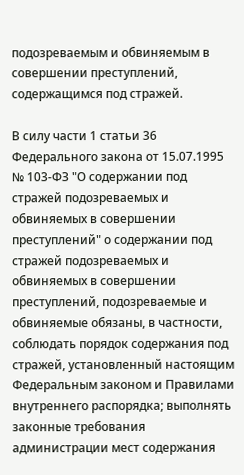подозреваемым и обвиняемым в совершении преступлений, содержащимся под стражей.

В силу части 1 статьи 36 Федерального закона от 15.07.1995 № 103-ФЗ "О содержании под стражей подозреваемых и обвиняемых в совершении преступлений" о содержании под стражей подозреваемых и обвиняемых в совершении преступлений, подозреваемые и обвиняемые обязаны, в частности, соблюдать порядок содержания под стражей, установленный настоящим Федеральным законом и Правилами внутреннего распорядка; выполнять законные требования администрации мест содержания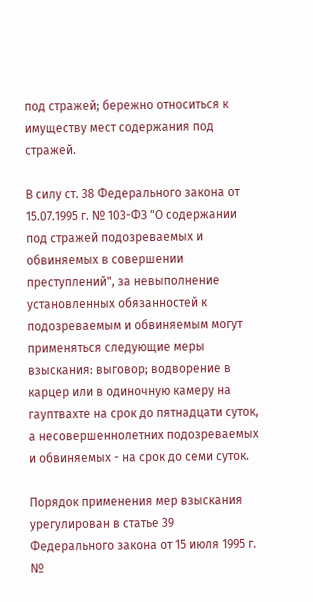под стражей; бережно относиться к имуществу мест содержания под стражей.

В силу ст. 38 Федерального закона от 15.07.1995 г. № 103-ФЗ "О содержании под стражей подозреваемых и обвиняемых в совершении преступлений", за невыполнение установленных обязанностей к подозреваемым и обвиняемым могут применяться следующие меры взыскания: выговор; водворение в карцер или в одиночную камеру на гауптвахте на срок до пятнадцати суток, а несовершеннолетних подозреваемых и обвиняемых - на срок до семи суток.

Порядок применения мер взыскания урегулирован в статье 39 Федерального закона от 15 июля 1995 г. №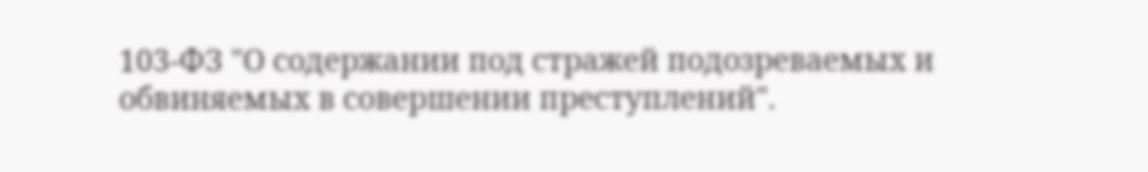103-ФЗ "О содержании под стражей подозреваемых и обвиняемых в совершении преступлений".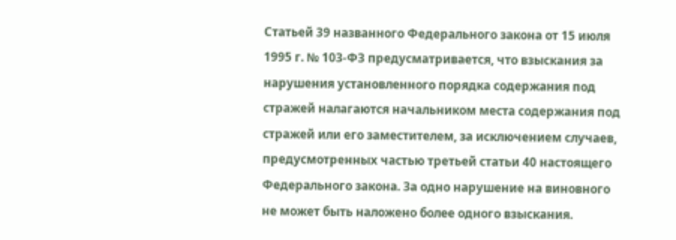Статьей 39 названного Федерального закона от 15 июля 1995 г. № 103-ФЗ предусматривается, что взыскания за нарушения установленного порядка содержания под стражей налагаются начальником места содержания под стражей или его заместителем, за исключением случаев, предусмотренных частью третьей статьи 40 настоящего Федерального закона. За одно нарушение на виновного не может быть наложено более одного взыскания.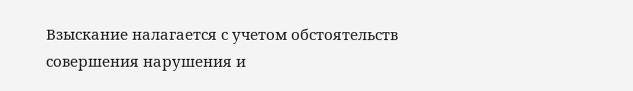Взыскание налагается с учетом обстоятельств совершения нарушения и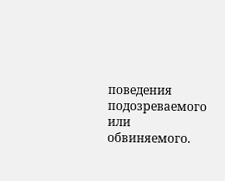поведения подозреваемого или обвиняемого.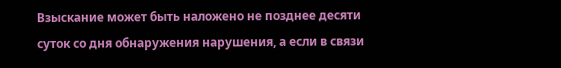Взыскание может быть наложено не позднее десяти суток со дня обнаружения нарушения, а если в связи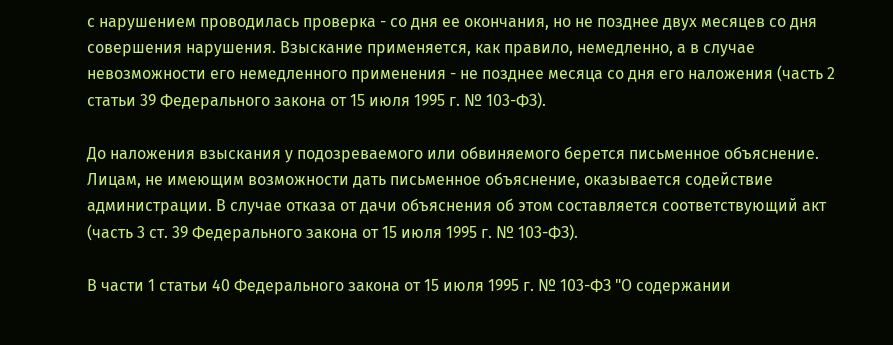с нарушением проводилась проверка - со дня ее окончания, но не позднее двух месяцев со дня совершения нарушения. Взыскание применяется, как правило, немедленно, а в случае невозможности его немедленного применения - не позднее месяца со дня его наложения (часть 2 статьи 39 Федерального закона от 15 июля 1995 г. № 103-ФЗ).

До наложения взыскания у подозреваемого или обвиняемого берется письменное объяснение. Лицам, не имеющим возможности дать письменное объяснение, оказывается содействие администрации. В случае отказа от дачи объяснения об этом составляется соответствующий акт (часть 3 ст. 39 Федерального закона от 15 июля 1995 г. № 103-ФЗ).

В части 1 статьи 40 Федерального закона от 15 июля 1995 г. № 103-ФЗ "О содержании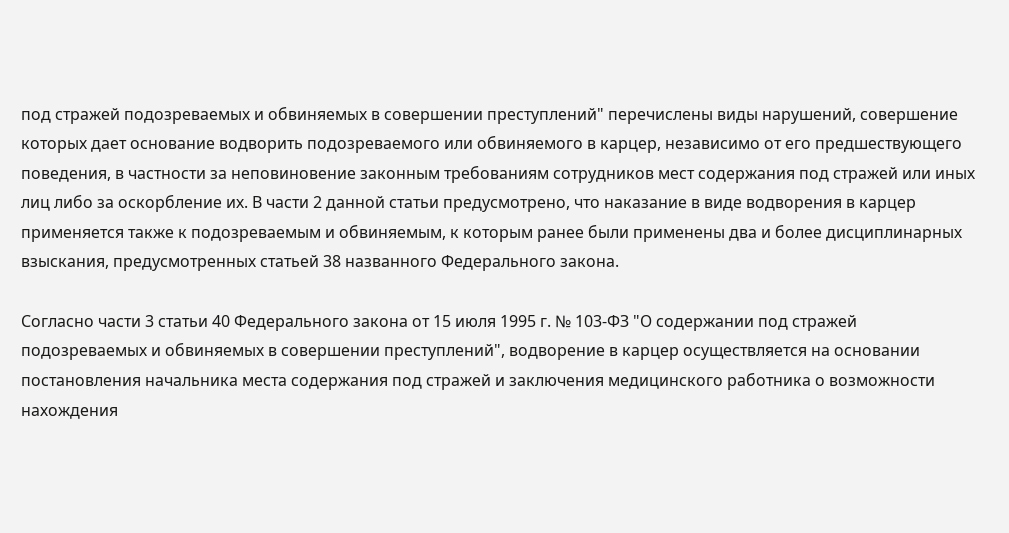под стражей подозреваемых и обвиняемых в совершении преступлений" перечислены виды нарушений, совершение которых дает основание водворить подозреваемого или обвиняемого в карцер, независимо от его предшествующего поведения, в частности за неповиновение законным требованиям сотрудников мест содержания под стражей или иных лиц либо за оскорбление их. В части 2 данной статьи предусмотрено, что наказание в виде водворения в карцер применяется также к подозреваемым и обвиняемым, к которым ранее были применены два и более дисциплинарных взыскания, предусмотренных статьей 38 названного Федерального закона.

Согласно части 3 статьи 40 Федерального закона от 15 июля 1995 г. № 103-ФЗ "О содержании под стражей подозреваемых и обвиняемых в совершении преступлений", водворение в карцер осуществляется на основании постановления начальника места содержания под стражей и заключения медицинского работника о возможности нахождения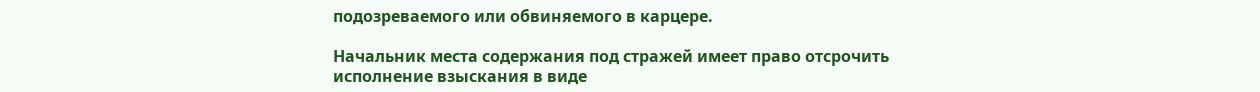подозреваемого или обвиняемого в карцере.

Начальник места содержания под стражей имеет право отсрочить исполнение взыскания в виде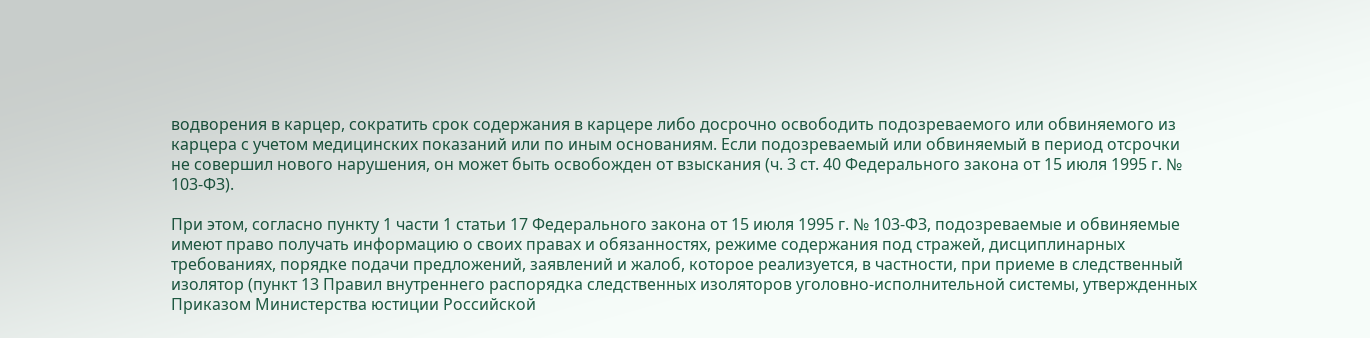водворения в карцер, сократить срок содержания в карцере либо досрочно освободить подозреваемого или обвиняемого из карцера с учетом медицинских показаний или по иным основаниям. Если подозреваемый или обвиняемый в период отсрочки не совершил нового нарушения, он может быть освобожден от взыскания (ч. 3 ст. 40 Федерального закона от 15 июля 1995 г. № 103-ФЗ).

При этом, согласно пункту 1 части 1 статьи 17 Федерального закона от 15 июля 1995 г. № 103-ФЗ, подозреваемые и обвиняемые имеют право получать информацию о своих правах и обязанностях, режиме содержания под стражей, дисциплинарных требованиях, порядке подачи предложений, заявлений и жалоб, которое реализуется, в частности, при приеме в следственный изолятор (пункт 13 Правил внутреннего распорядка следственных изоляторов уголовно-исполнительной системы, утвержденных Приказом Министерства юстиции Российской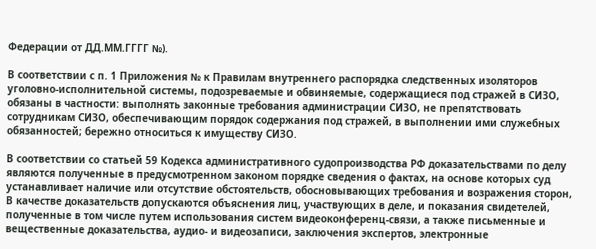Федерации от ДД.ММ.ГГГГ №).

В соответствии с п. 1 Приложения № к Правилам внутреннего распорядка следственных изоляторов уголовно-исполнительной системы, подозреваемые и обвиняемые, содержащиеся под стражей в СИЗО, обязаны в частности: выполнять законные требования администрации СИЗО, не препятствовать сотрудникам СИЗО, обеспечивающим порядок содержания под стражей, в выполнении ими служебных обязанностей; бережно относиться к имуществу СИЗО.

В соответствии со статьей 59 Кодекса административного судопроизводства РФ доказательствами по делу являются полученные в предусмотренном законом порядке сведения о фактах, на основе которых суд устанавливает наличие или отсутствие обстоятельств, обосновывающих требования и возражения сторон, В качестве доказательств допускаются объяснения лиц, участвующих в деле, и показания свидетелей, полученные в том числе путем использования систем видеоконференц-связи, а также письменные и вещественные доказательства, аудио- и видеозаписи, заключения экспертов, электронные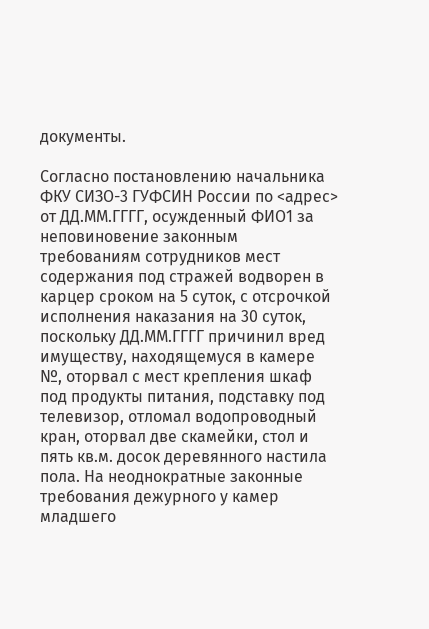документы.

Согласно постановлению начальника ФКУ СИЗО-3 ГУФСИН России по <адрес> от ДД.ММ.ГГГГ, осужденный ФИО1 за неповиновение законным требованиям сотрудников мест содержания под стражей водворен в карцер сроком на 5 суток, с отсрочкой исполнения наказания на 30 суток, поскольку ДД.ММ.ГГГГ причинил вред имуществу, находящемуся в камере №, оторвал с мест крепления шкаф под продукты питания, подставку под телевизор, отломал водопроводный кран, оторвал две скамейки, стол и пять кв.м. досок деревянного настила пола. На неоднократные законные требования дежурного у камер младшего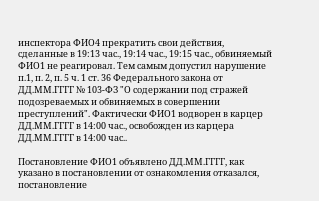инспектора ФИО4 прекратить свои действия, сделанные в 19:13 час., 19:14 час., 19:15 час., обвиняемый ФИО1 не реагировал. Тем самым допустил нарушение п.1, п. 2, п. 5 ч. 1 ст. 36 Федерального закона от ДД.ММ.ГГГГ № 103-ФЗ "О содержании под стражей подозреваемых и обвиняемых в совершении преступлений". Фактически ФИО1 водворен в карцер ДД.ММ.ГГГГ в 14:00 час., освобожден из карцера ДД.ММ.ГГГГ в 14:00 час..

Постановление ФИО1 объявлено ДД.ММ.ГГГГ, как указано в постановлении от ознакомления отказался, постановление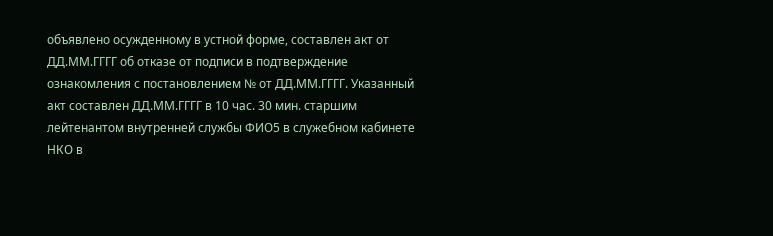объявлено осужденному в устной форме, составлен акт от ДД.ММ.ГГГГ об отказе от подписи в подтверждение ознакомления с постановлением № от ДД.ММ.ГГГГ. Указанный акт составлен ДД.ММ.ГГГГ в 10 час. 30 мин. старшим лейтенантом внутренней службы ФИО5 в служебном кабинете НКО в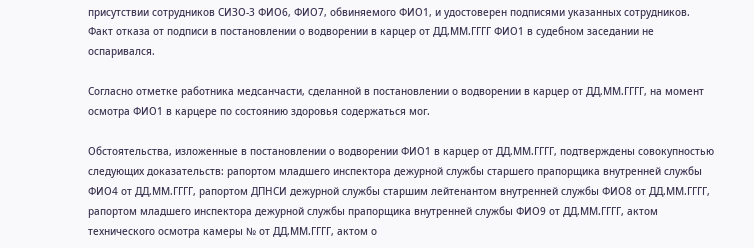присутствии сотрудников СИЗО-3 ФИО6, ФИО7, обвиняемого ФИО1, и удостоверен подписями указанных сотрудников. Факт отказа от подписи в постановлении о водворении в карцер от ДД.ММ.ГГГГ ФИО1 в судебном заседании не оспаривался.

Согласно отметке работника медсанчасти, сделанной в постановлении о водворении в карцер от ДД.ММ.ГГГГ, на момент осмотра ФИО1 в карцере по состоянию здоровья содержаться мог.

Обстоятельства, изложенные в постановлении о водворении ФИО1 в карцер от ДД.ММ.ГГГГ, подтверждены совокупностью следующих доказательств: рапортом младшего инспектора дежурной службы старшего прапорщика внутренней службы ФИО4 от ДД.ММ.ГГГГ, рапортом ДПНСИ дежурной службы старшим лейтенантом внутренней службы ФИО8 от ДД.ММ.ГГГГ, рапортом младшего инспектора дежурной службы прапорщика внутренней службы ФИО9 от ДД.ММ.ГГГГ, актом технического осмотра камеры № от ДД.ММ.ГГГГ, актом о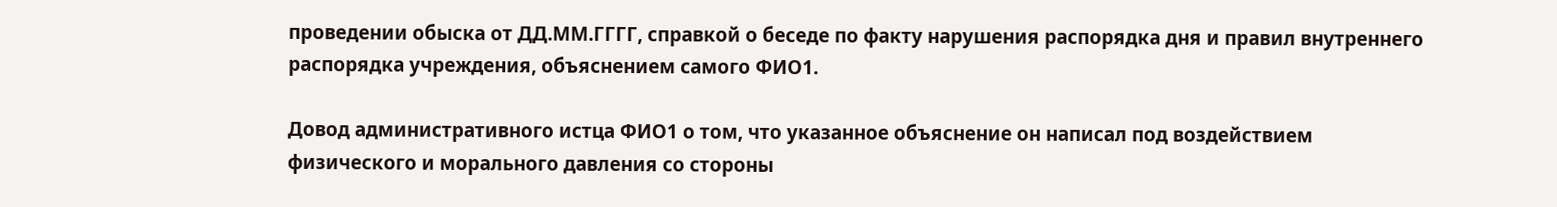проведении обыска от ДД.ММ.ГГГГ, справкой о беседе по факту нарушения распорядка дня и правил внутреннего распорядка учреждения, объяснением самого ФИО1.

Довод административного истца ФИО1 о том, что указанное объяснение он написал под воздействием физического и морального давления со стороны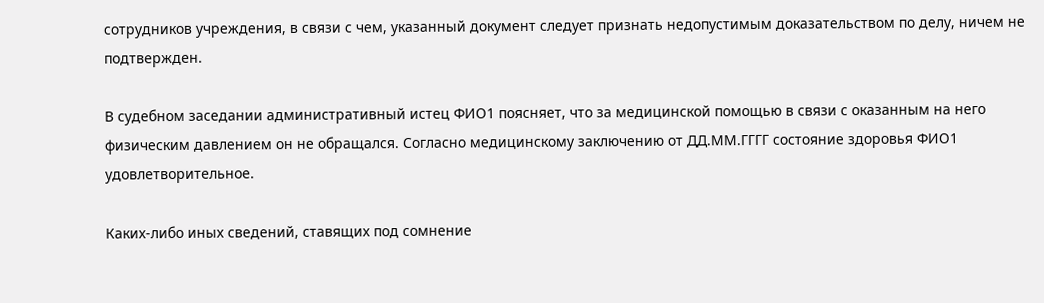сотрудников учреждения, в связи с чем, указанный документ следует признать недопустимым доказательством по делу, ничем не подтвержден.

В судебном заседании административный истец ФИО1 поясняет, что за медицинской помощью в связи с оказанным на него физическим давлением он не обращался. Согласно медицинскому заключению от ДД.ММ.ГГГГ состояние здоровья ФИО1 удовлетворительное.

Каких-либо иных сведений, ставящих под сомнение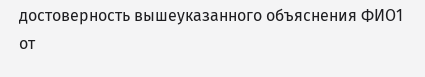достоверность вышеуказанного объяснения ФИО1 от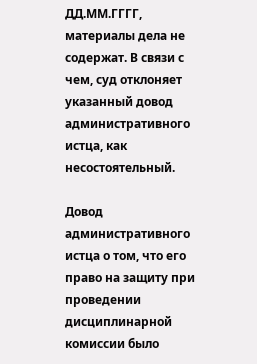ДД.ММ.ГГГГ, материалы дела не содержат. В связи с чем, суд отклоняет указанный довод административного истца, как несостоятельный.

Довод административного истца о том, что его право на защиту при проведении дисциплинарной комиссии было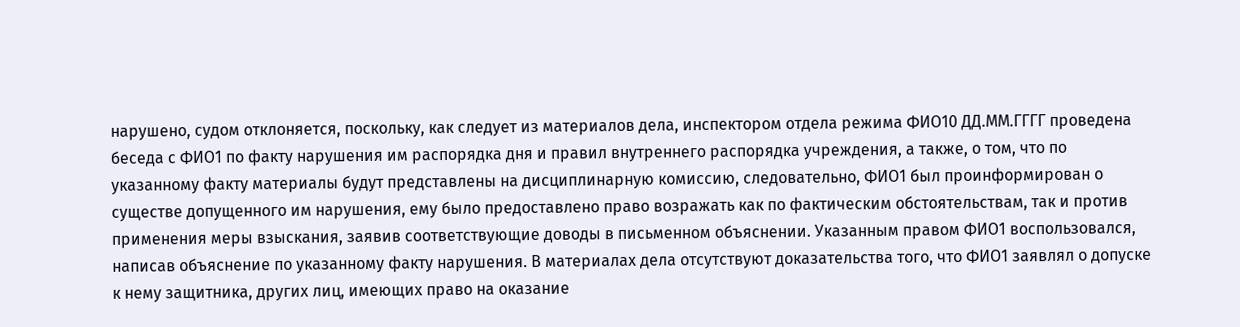нарушено, судом отклоняется, поскольку, как следует из материалов дела, инспектором отдела режима ФИО10 ДД.ММ.ГГГГ проведена беседа с ФИО1 по факту нарушения им распорядка дня и правил внутреннего распорядка учреждения, а также, о том, что по указанному факту материалы будут представлены на дисциплинарную комиссию, следовательно, ФИО1 был проинформирован о существе допущенного им нарушения, ему было предоставлено право возражать как по фактическим обстоятельствам, так и против применения меры взыскания, заявив соответствующие доводы в письменном объяснении. Указанным правом ФИО1 воспользовался, написав объяснение по указанному факту нарушения. В материалах дела отсутствуют доказательства того, что ФИО1 заявлял о допуске к нему защитника, других лиц, имеющих право на оказание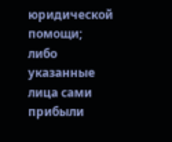юридической помощи; либо указанные лица сами прибыли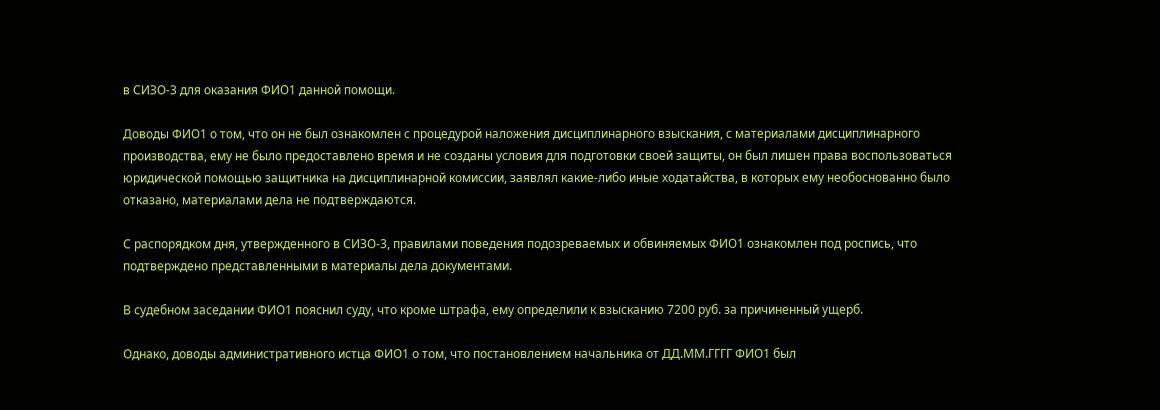в СИЗО-3 для оказания ФИО1 данной помощи.

Доводы ФИО1 о том, что он не был ознакомлен с процедурой наложения дисциплинарного взыскания, с материалами дисциплинарного производства, ему не было предоставлено время и не созданы условия для подготовки своей защиты, он был лишен права воспользоваться юридической помощью защитника на дисциплинарной комиссии, заявлял какие-либо иные ходатайства, в которых ему необоснованно было отказано, материалами дела не подтверждаются.

С распорядком дня, утвержденного в СИЗО-3, правилами поведения подозреваемых и обвиняемых ФИО1 ознакомлен под роспись, что подтверждено представленными в материалы дела документами.

В судебном заседании ФИО1 пояснил суду, что кроме штрафа, ему определили к взысканию 7200 руб. за причиненный ущерб.

Однако, доводы административного истца ФИО1 о том, что постановлением начальника от ДД.ММ.ГГГГ ФИО1 был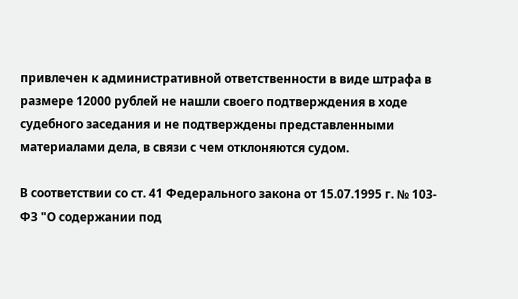привлечен к административной ответственности в виде штрафа в размере 12000 рублей не нашли своего подтверждения в ходе судебного заседания и не подтверждены представленными материалами дела, в связи с чем отклоняются судом.

В соответствии со ст. 41 Федерального закона от 15.07.1995 г. № 103-ФЗ "О содержании под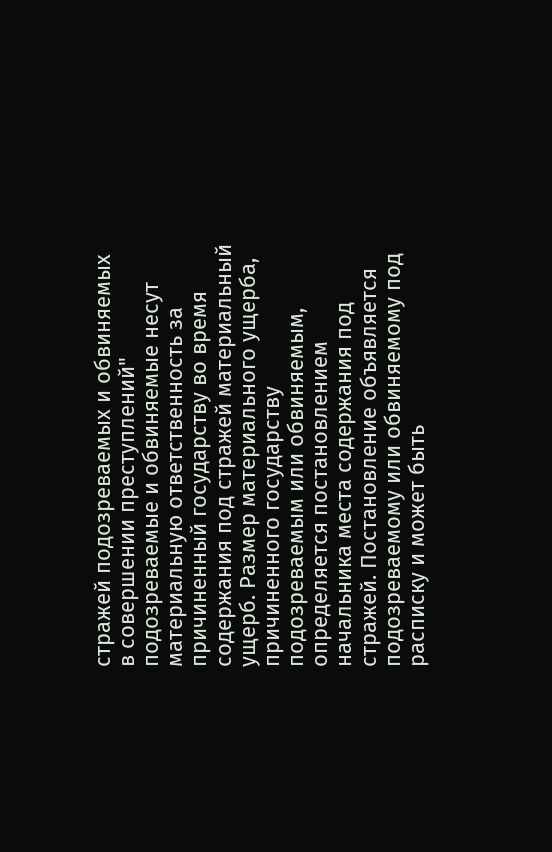стражей подозреваемых и обвиняемых в совершении преступлений" подозреваемые и обвиняемые несут материальную ответственность за причиненный государству во время содержания под стражей материальный ущерб. Размер материального ущерба, причиненного государству подозреваемым или обвиняемым, определяется постановлением начальника места содержания под стражей. Постановление объявляется подозреваемому или обвиняемому под расписку и может быть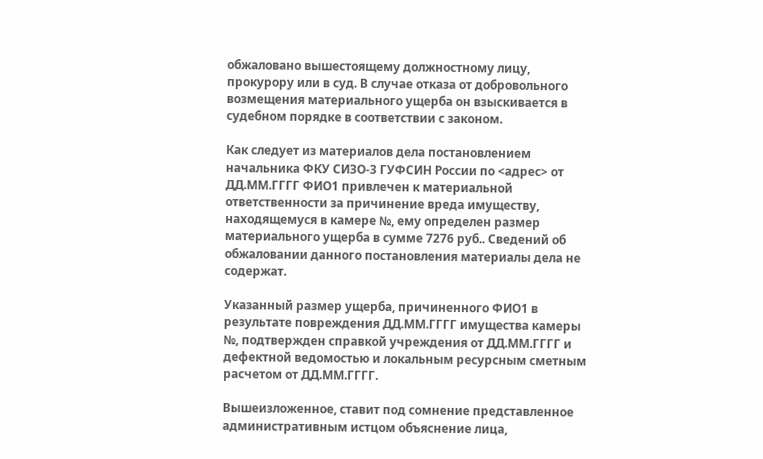обжаловано вышестоящему должностному лицу, прокурору или в суд. В случае отказа от добровольного возмещения материального ущерба он взыскивается в судебном порядке в соответствии с законом.

Как следует из материалов дела постановлением начальника ФКУ СИЗО-3 ГУФСИН России по <адрес> от ДД.ММ.ГГГГ ФИО1 привлечен к материальной ответственности за причинение вреда имуществу, находящемуся в камере №, ему определен размер материального ущерба в сумме 7276 руб.. Сведений об обжаловании данного постановления материалы дела не содержат.

Указанный размер ущерба, причиненного ФИО1 в результате повреждения ДД.ММ.ГГГГ имущества камеры №, подтвержден справкой учреждения от ДД.ММ.ГГГГ и дефектной ведомостью и локальным ресурсным сметным расчетом от ДД.ММ.ГГГГ.

Вышеизложенное, ставит под сомнение представленное административным истцом объяснение лица,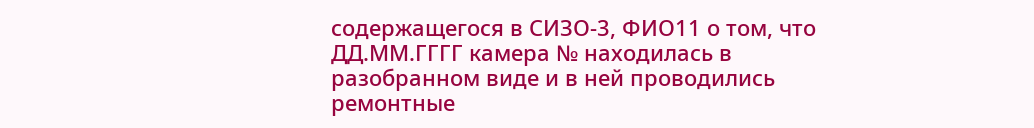содержащегося в СИЗО-3, ФИО11 о том, что ДД.ММ.ГГГГ камера № находилась в разобранном виде и в ней проводились ремонтные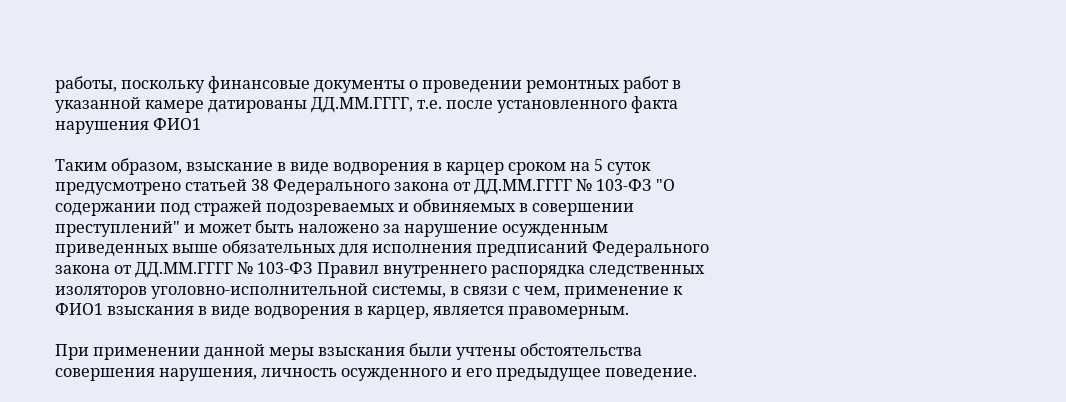работы, поскольку финансовые документы о проведении ремонтных работ в указанной камере датированы ДД.ММ.ГГГГ, т.е. после установленного факта нарушения ФИО1

Таким образом, взыскание в виде водворения в карцер сроком на 5 суток предусмотрено статьей 38 Федерального закона от ДД.ММ.ГГГГ № 103-ФЗ "О содержании под стражей подозреваемых и обвиняемых в совершении преступлений" и может быть наложено за нарушение осужденным приведенных выше обязательных для исполнения предписаний Федерального закона от ДД.ММ.ГГГГ № 103-ФЗ Правил внутреннего распорядка следственных изоляторов уголовно-исполнительной системы, в связи с чем, применение к ФИО1 взыскания в виде водворения в карцер, является правомерным.

При применении данной меры взыскания были учтены обстоятельства совершения нарушения, личность осужденного и его предыдущее поведение.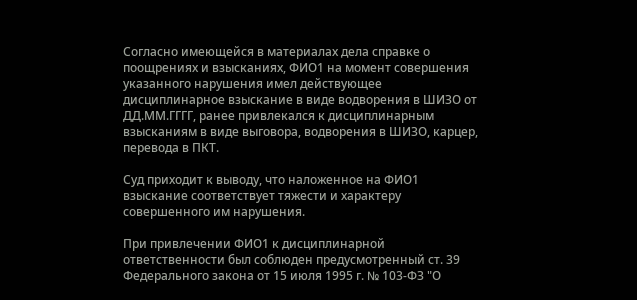Согласно имеющейся в материалах дела справке о поощрениях и взысканиях, ФИО1 на момент совершения указанного нарушения имел действующее дисциплинарное взыскание в виде водворения в ШИЗО от ДД.ММ.ГГГГ, ранее привлекался к дисциплинарным взысканиям в виде выговора, водворения в ШИЗО, карцер, перевода в ПКТ.

Суд приходит к выводу, что наложенное на ФИО1 взыскание соответствует тяжести и характеру совершенного им нарушения.

При привлечении ФИО1 к дисциплинарной ответственности был соблюден предусмотренный ст. 39 Федерального закона от 15 июля 1995 г. № 103-ФЗ "О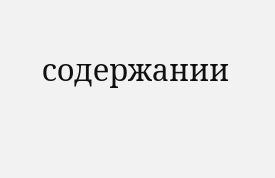содержании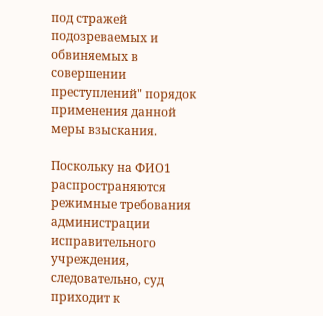под стражей подозреваемых и обвиняемых в совершении преступлений" порядок применения данной меры взыскания.

Поскольку на ФИО1 распространяются режимные требования администрации исправительного учреждения, следовательно, суд приходит к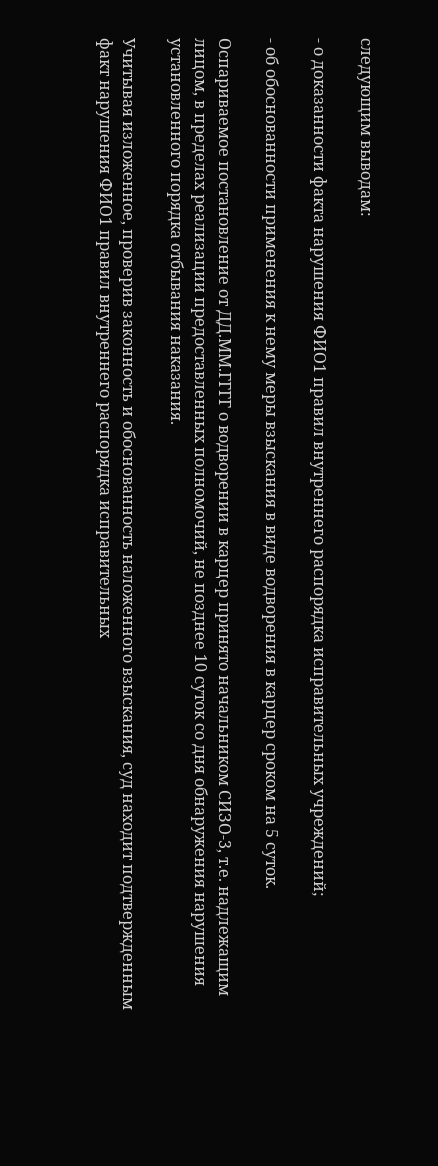следующим выводам:

- о доказанности факта нарушения ФИО1 правил внутреннего распорядка исправительных учреждений;

- об обоснованности применения к нему меры взыскания в виде водворения в карцер сроком на 5 суток.

Оспариваемое постановление от ДД.ММ.ГГГГ о водворении в карцер принято начальником СИЗО-3, т.е. надлежащим лицом, в пределах реализации предоставленных полномочий, не позднее 10 суток со дня обнаружения нарушения установленного порядка отбывания наказания.

Учитывая изложенное, проверив законность и обоснованность наложенного взыскания, суд находит подтвержденным факт нарушения ФИО1 правил внутреннего распорядка исправительных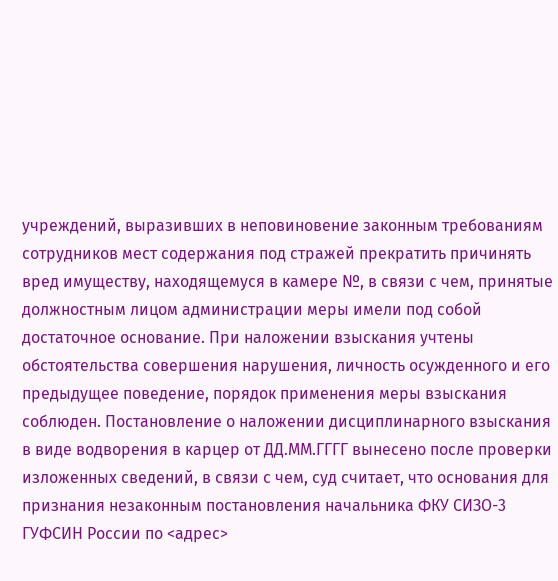учреждений, выразивших в неповиновение законным требованиям сотрудников мест содержания под стражей прекратить причинять вред имуществу, находящемуся в камере №, в связи с чем, принятые должностным лицом администрации меры имели под собой достаточное основание. При наложении взыскания учтены обстоятельства совершения нарушения, личность осужденного и его предыдущее поведение, порядок применения меры взыскания соблюден. Постановление о наложении дисциплинарного взыскания в виде водворения в карцер от ДД.ММ.ГГГГ вынесено после проверки изложенных сведений, в связи с чем, суд считает, что основания для признания незаконным постановления начальника ФКУ СИЗО-3 ГУФСИН России по <адрес>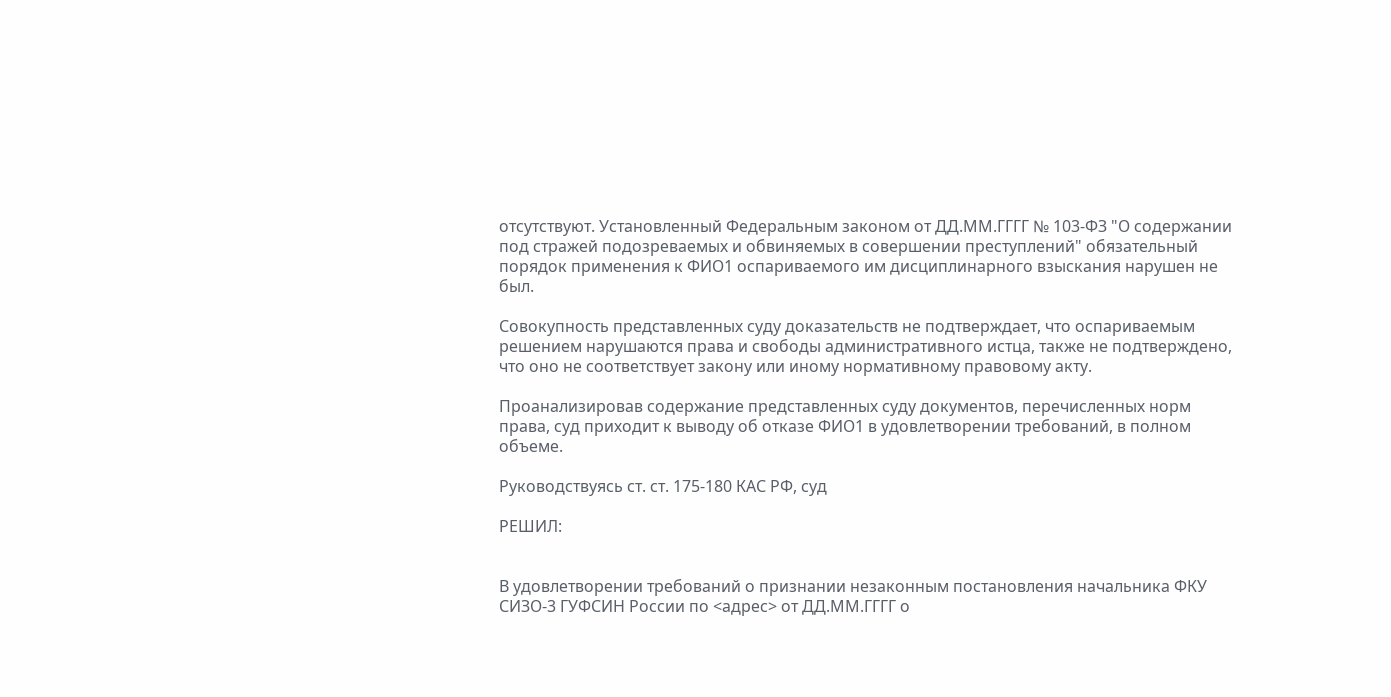отсутствуют. Установленный Федеральным законом от ДД.ММ.ГГГГ № 103-ФЗ "О содержании под стражей подозреваемых и обвиняемых в совершении преступлений" обязательный порядок применения к ФИО1 оспариваемого им дисциплинарного взыскания нарушен не был.

Совокупность представленных суду доказательств не подтверждает, что оспариваемым решением нарушаются права и свободы административного истца, также не подтверждено, что оно не соответствует закону или иному нормативному правовому акту.

Проанализировав содержание представленных суду документов, перечисленных норм права, суд приходит к выводу об отказе ФИО1 в удовлетворении требований, в полном объеме.

Руководствуясь ст. ст. 175-180 КАС РФ, суд

РЕШИЛ:


В удовлетворении требований о признании незаконным постановления начальника ФКУ СИЗО-3 ГУФСИН России по <адрес> от ДД.ММ.ГГГГ о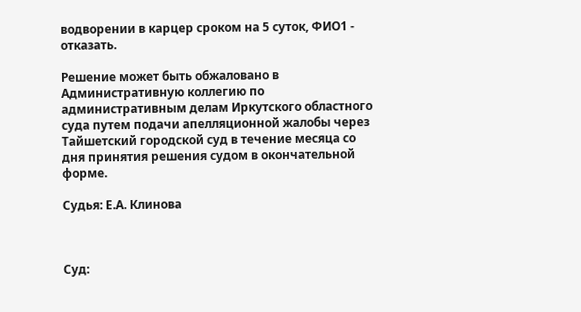водворении в карцер сроком на 5 суток, ФИО1 - отказать.

Решение может быть обжаловано в Административную коллегию по административным делам Иркутского областного суда путем подачи апелляционной жалобы через Тайшетский городской суд в течение месяца со дня принятия решения судом в окончательной форме.

Судья: Е.А. Клинова



Суд: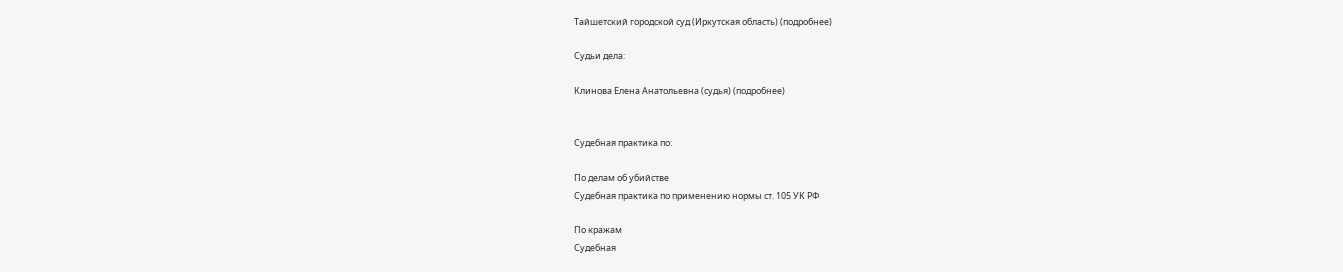Тайшетский городской суд (Иркутская область) (подробнее)

Судьи дела:

Клинова Елена Анатольевна (судья) (подробнее)


Судебная практика по:

По делам об убийстве
Судебная практика по применению нормы ст. 105 УК РФ

По кражам
Судебная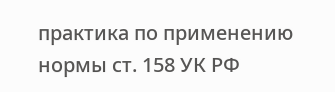практика по применению нормы ст. 158 УК РФ